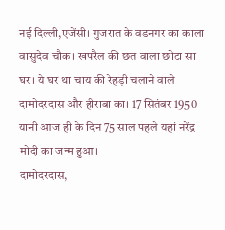नई दिल्ली,एजेंसी। गुजरात के वडनगर का काला वासुदेव चौक। खपरैल की छत वाला छोटा सा घर। ये घर था चाय की रेहड़ी चलाने वाले दामोदरदास और हीराबा का। 17 सितंबर 1950 यानी आज ही के दिन 75 साल पहले यहां नरेंद्र मोदी का जन्म हुआ।
दामोदरदास,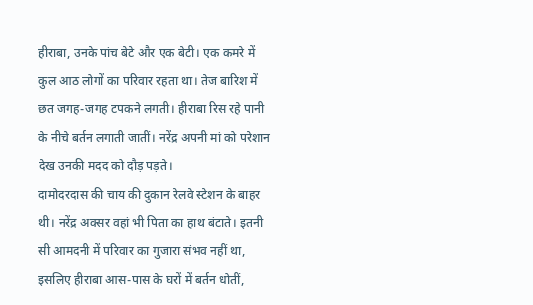हीराबा, उनके पांच बेटे और एक बेटी। एक कमरे में कुल आठ लोगों का परिवार रहता था। तेज बारिश में छत जगह-जगह टपकने लगती। हीराबा रिस रहे पानी के नीचे बर्तन लगाती जातीं। नरेंद्र अपनी मां को परेशान देख उनकी मदद को दौड़ पड़ते।
दामोदरदास की चाय की दुकान रेलवे स्टेशन के बाहर थी। नरेंद्र अक्सर वहां भी पिता का हाथ बंटाते। इतनी सी आमदनी में परिवार का गुजारा संभव नहीं था, इसलिए हीराबा आस-पास के घरों में बर्तन धोतीं,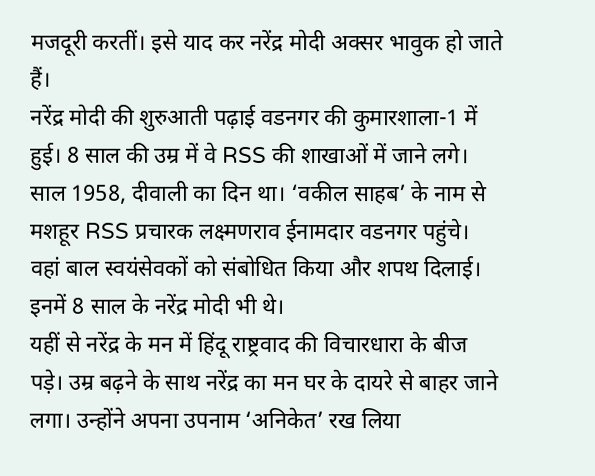मजदूरी करतीं। इसे याद कर नरेंद्र मोदी अक्सर भावुक हो जाते हैं।
नरेंद्र मोदी की शुरुआती पढ़ाई वडनगर की कुमारशाला-1 में हुई। 8 साल की उम्र में वे RSS की शाखाओं में जाने लगे।
साल 1958, दीवाली का दिन था। ‘वकील साहब’ के नाम से मशहूर RSS प्रचारक लक्ष्मणराव ईनामदार वडनगर पहुंचे। वहां बाल स्वयंसेवकों को संबोधित किया और शपथ दिलाई। इनमें 8 साल के नरेंद्र मोदी भी थे।
यहीं से नरेंद्र के मन में हिंदू राष्ट्रवाद की विचारधारा के बीज पड़े। उम्र बढ़ने के साथ नरेंद्र का मन घर के दायरे से बाहर जाने लगा। उन्होंने अपना उपनाम ‘अनिकेत’ रख लिया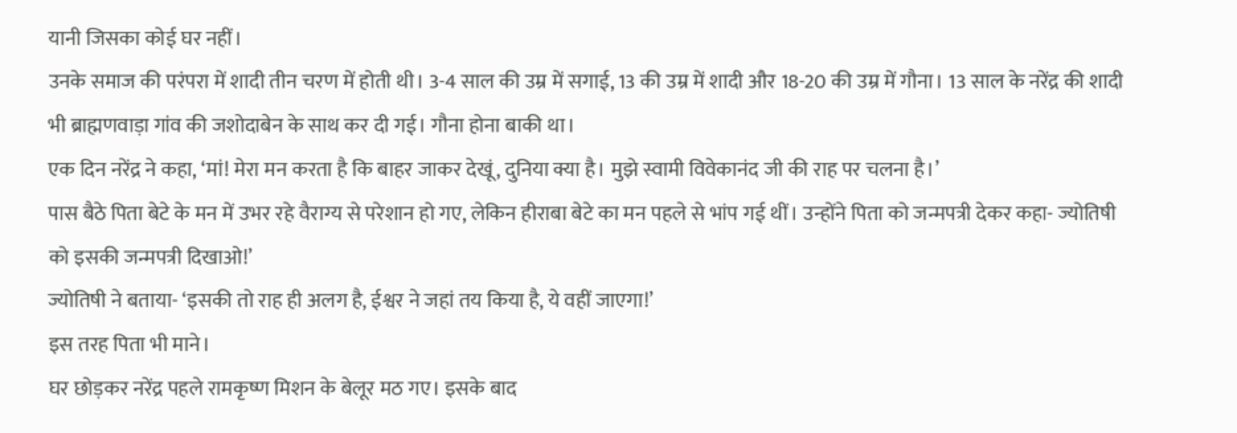यानी जिसका कोई घर नहीं।
उनके समाज की परंपरा में शादी तीन चरण में होती थी। 3-4 साल की उम्र में सगाई, 13 की उम्र में शादी और 18-20 की उम्र में गौना। 13 साल के नरेंद्र की शादी भी ब्राह्मणवाड़ा गांव की जशोदाबेन के साथ कर दी गई। गौना होना बाकी था।
एक दिन नरेंद्र ने कहा, ‘मां! मेरा मन करता है कि बाहर जाकर देखूं, दुनिया क्या है। मुझे स्वामी विवेकानंद जी की राह पर चलना है।’
पास बैठे पिता बेटे के मन में उभर रहे वैराग्य से परेशान हो गए, लेकिन हीराबा बेटे का मन पहले से भांप गई थीं। उन्होंने पिता को जन्मपत्री देकर कहा- ज्योतिषी को इसकी जन्मपत्री दिखाओ!’
ज्योतिषी ने बताया- ‘इसकी तो राह ही अलग है, ईश्वर ने जहां तय किया है, ये वहीं जाएगा!’
इस तरह पिता भी माने।
घर छोड़कर नरेंद्र पहले रामकृष्ण मिशन के बेलूर मठ गए। इसके बाद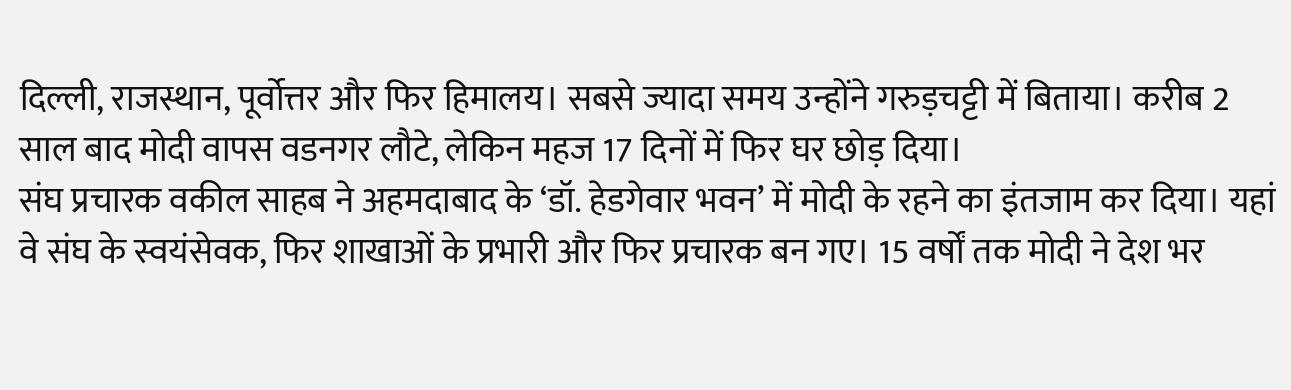दिल्ली, राजस्थान, पूर्वोत्तर और फिर हिमालय। सबसे ज्यादा समय उन्होंने गरुड़चट्टी में बिताया। करीब 2 साल बाद मोदी वापस वडनगर लौटे, लेकिन महज 17 दिनों में फिर घर छोड़ दिया।
संघ प्रचारक वकील साहब ने अहमदाबाद के ‘डॉ. हेडगेवार भवन’ में मोदी के रहने का इंतजाम कर दिया। यहां वे संघ के स्वयंसेवक, फिर शाखाओं के प्रभारी और फिर प्रचारक बन गए। 15 वर्षों तक मोदी ने देश भर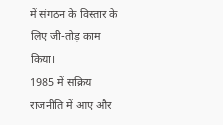में संगठन के विस्तार के लिए जी-तोड़ काम किया।
1985 में सक्रिय राजनीति में आए और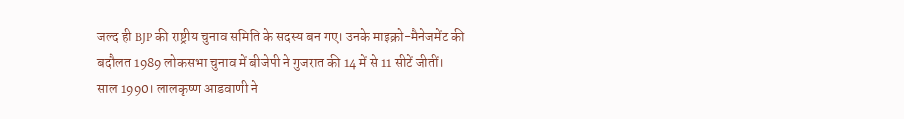जल्द ही BJP की राष्ट्रीय चुनाव समिति के सदस्य बन गए। उनके माइक्रो-मैनेजमेंट की बदौलत 1989 लोकसभा चुनाव में बीजेपी ने गुजरात की 14 में से 11 सीटें जीतीं।
साल 1990। लालकृष्ण आडवाणी ने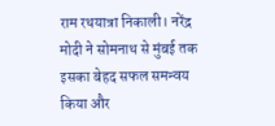राम रथयात्रा निकाली। नरेंद्र मोदी ने सोमनाथ से मुंबई तक इसका बेहद सफल समन्वय किया और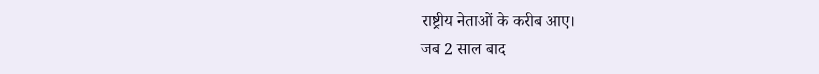राष्ट्रीय नेताओं के करीब आए।
जब 2 साल बाद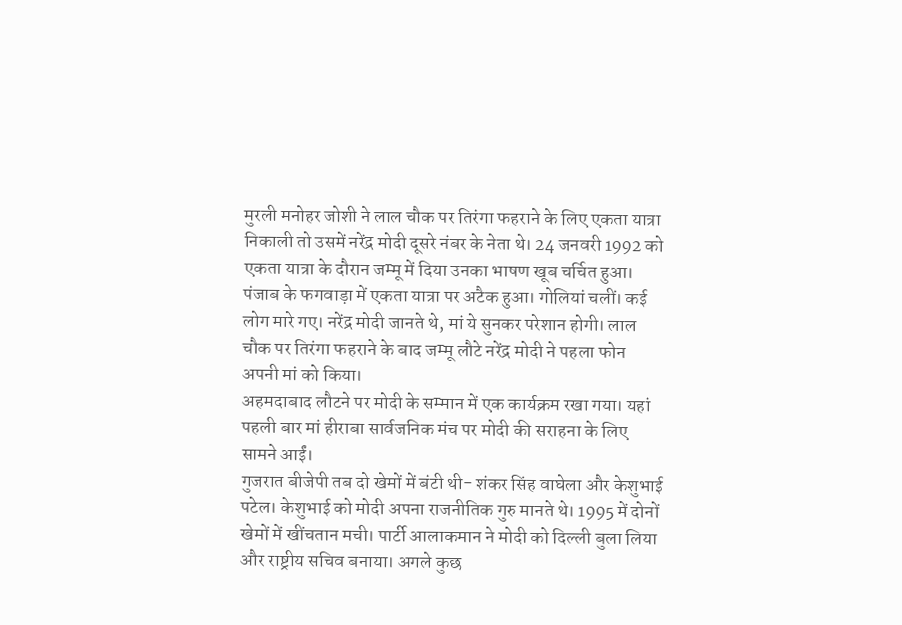मुरली मनोहर जोशी ने लाल चौक पर तिरंगा फहराने के लिए एकता यात्रा निकाली तो उसमें नरेंद्र मोदी दूसरे नंबर के नेता थे। 24 जनवरी 1992 को एकता यात्रा के दौरान जम्मू में दिया उनका भाषण खूब चर्चित हुआ।
पंजाब के फगवाड़ा में एकता यात्रा पर अटैक हुआ। गोलियां चलीं। कई लोग मारे गए। नरेंद्र मोदी जानते थे, मां ये सुनकर परेशान होगी। लाल चौक पर तिरंगा फहराने के बाद जम्मू लौटे नरेंद्र मोदी ने पहला फोन अपनी मां को किया।
अहमदाबाद लौटने पर मोदी के सम्मान में एक कार्यक्रम रखा गया। यहां पहली बार मां हीराबा सार्वजनिक मंच पर मोदी की सराहना के लिए सामने आईं।
गुजरात बीजेपी तब दो खेमों में बंटी थी- शंकर सिंह वाघेला और केशुभाई पटेल। केशुभाई को मोदी अपना राजनीतिक गुरु मानते थे। 1995 में दोनों खेमों में खींचतान मची। पार्टी आलाकमान ने मोदी को दिल्ली बुला लिया और राष्ट्रीय सचिव बनाया। अगले कुछ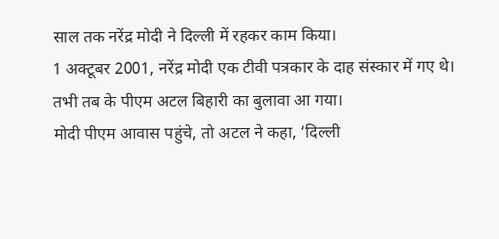साल तक नरेंद्र मोदी ने दिल्ली में रहकर काम किया।
1 अक्टूबर 2001, नरेंद्र मोदी एक टीवी पत्रकार के दाह संस्कार में गए थे। तभी तब के पीएम अटल बिहारी का बुलावा आ गया।
मोदी पीएम आवास पहुंचे, तो अटल ने कहा, ‘दिल्ली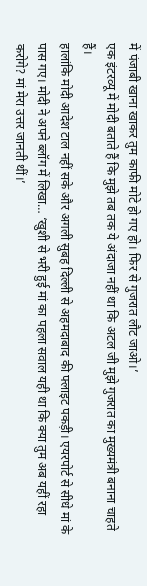में पंजाबी खाना खाकर तुम काफी मोटे हो गए हो। फिर से गुजरात लौट जाओ।’
एक इंटरव्यू में मोदी बताते हैं कि मुझे तब तक ये अंदाजा नहीं था कि अटल जी मुझे गुजरात का मुख्यमंत्री बनाना चाहते हैं।
हालांकि मोदी आदेश टाल नहीं सके और अगली सुबह दिल्ली से अहमदाबाद की फ्लाइट पकड़ी। एयरपोर्ट से सीधे मां के पास गए। मोदी ने अपने ब्लॉग में लिखा… ‘खुशी से भरी हुई मां का पहला सवाल यही था कि क्या तुम अब यहीं रहा करोगे? मां मेरा उत्तर जानती थीं।’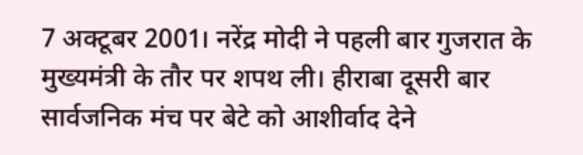7 अक्टूबर 2001। नरेंद्र मोदी ने पहली बार गुजरात के मुख्यमंत्री के तौर पर शपथ ली। हीराबा दूसरी बार सार्वजनिक मंच पर बेटे को आशीर्वाद देने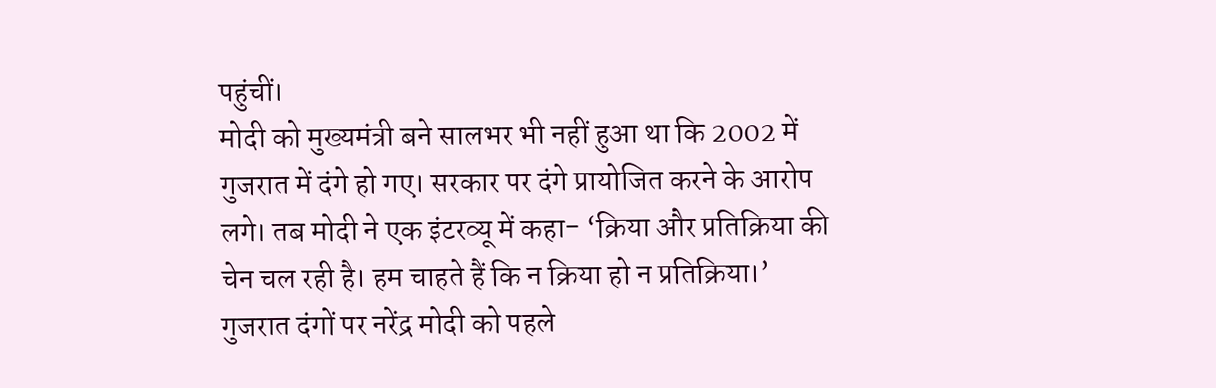पहुंचीं।
मोदी को मुख्यमंत्री बने सालभर भी नहीं हुआ था कि 2002 में गुजरात में दंगे हो गए। सरकार पर दंगे प्रायोजित करने के आरोप लगे। तब मोदी ने एक इंटरव्यू में कहा- ‘क्रिया और प्रतिक्रिया की चेन चल रही है। हम चाहते हैं कि न क्रिया हो न प्रतिक्रिया।’
गुजरात दंगों पर नरेंद्र मोदी को पहले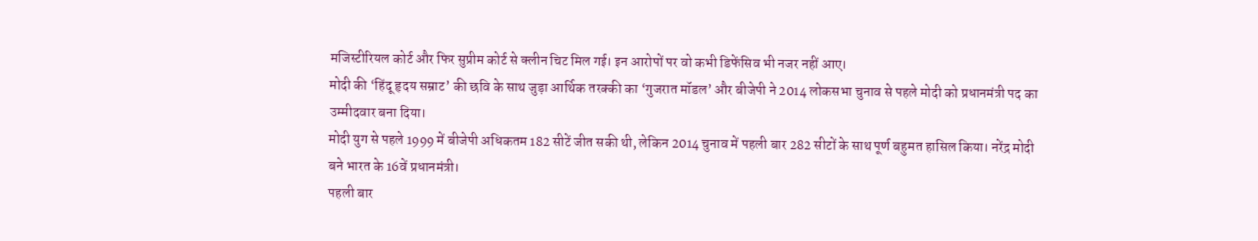मजिस्टीरियल कोर्ट और फिर सुप्रीम कोर्ट से क्लीन चिट मिल गई। इन आरोपों पर वो कभी डिफेंसिव भी नजर नहीं आए।
मोदी की ‘हिंदू हृदय सम्राट’ की छवि के साथ जुड़ा आर्थिक तरक्की का ‘गुजरात मॉडल’ और बीजेपी ने 2014 लोकसभा चुनाव से पहले मोदी को प्रधानमंत्री पद का उम्मीदवार बना दिया।
मोदी युग से पहले 1999 में बीजेपी अधिकतम 182 सीटें जीत सकी थी, लेकिन 2014 चुनाव में पहली बार 282 सीटों के साथ पूर्ण बहुमत हासिल किया। नरेंद्र मोदी बने भारत के 16वें प्रधानमंत्री।
पहली बार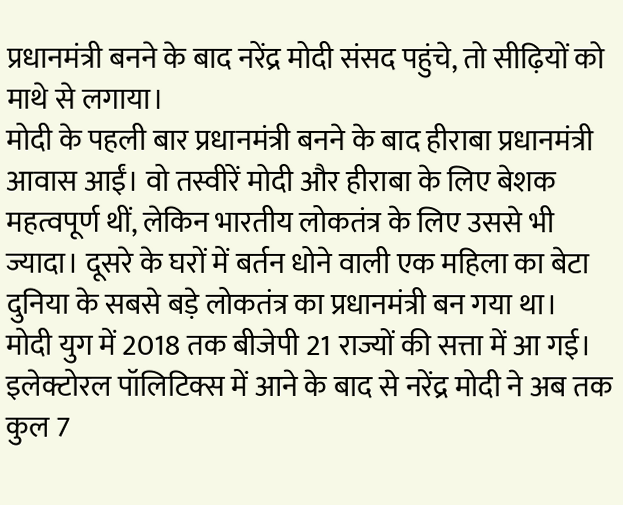प्रधानमंत्री बनने के बाद नरेंद्र मोदी संसद पहुंचे, तो सीढ़ियों को माथे से लगाया।
मोदी के पहली बार प्रधानमंत्री बनने के बाद हीराबा प्रधानमंत्री आवास आईं। वो तस्वीरें मोदी और हीराबा के लिए बेशक महत्वपूर्ण थीं, लेकिन भारतीय लोकतंत्र के लिए उससे भी ज्यादा। दूसरे के घरों में बर्तन धोने वाली एक महिला का बेटा दुनिया के सबसे बड़े लोकतंत्र का प्रधानमंत्री बन गया था।
मोदी युग में 2018 तक बीजेपी 21 राज्यों की सत्ता में आ गई।
इलेक्टोरल पॉलिटिक्स में आने के बाद से नरेंद्र मोदी ने अब तक कुल 7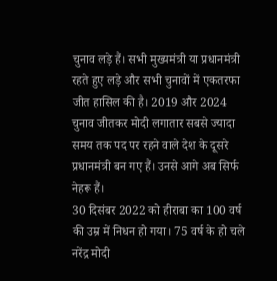चुनाव लड़े हैं। सभी मुख्यमंत्री या प्रधानमंत्री रहते हुए लड़े और सभी चुनावों में एकतरफा जीत हासिल की है। 2019 और 2024 चुनाव जीतकर मोदी लगातार सबसे ज्यादा समय तक पद पर रहने वाले देश के दूसरे प्रधानमंत्री बन गए हैं। उनसे आगे अब सिर्फ नेहरू हैं।
30 दिसंबर 2022 को हीराबा का 100 वर्ष की उम्र में निधन हो गया। 75 वर्ष के हो चले नरेंद्र मोदी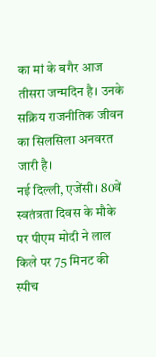का मां के बगैर आज तीसरा जन्मदिन है। उनके सक्रिय राजनीतिक जीवन का सिलसिला अनवरत जारी है।
नई दिल्ली, एजेंसी। 80वें स्वतंत्रता दिवस के मौके पर पीएम मोदी ने लाल किले पर 75 मिनट की स्पीच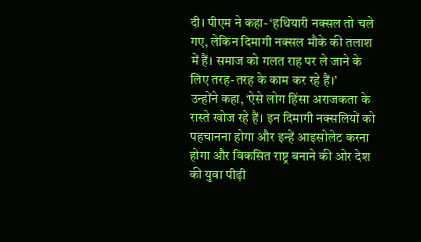दी। पीएम ने कहा- ‘हथियारी नक्सल तो चले गए, लेकिन दिमागी नक्सल मौके की तलाश में हैं। समाज को गलत राह पर ले जाने के लिए तरह-तरह के काम कर रहे हैं।’
उन्होंने कहा, ‘ऐसे लोग हिंसा अराजकता के रास्ते खोज रहे हैं। इन दिमागी नक्सलियों को पहचानना होगा और इन्हें आइसोलेट करना होगा और विकसित राष्ट्र बनाने की ओर देश की युवा पीढ़ी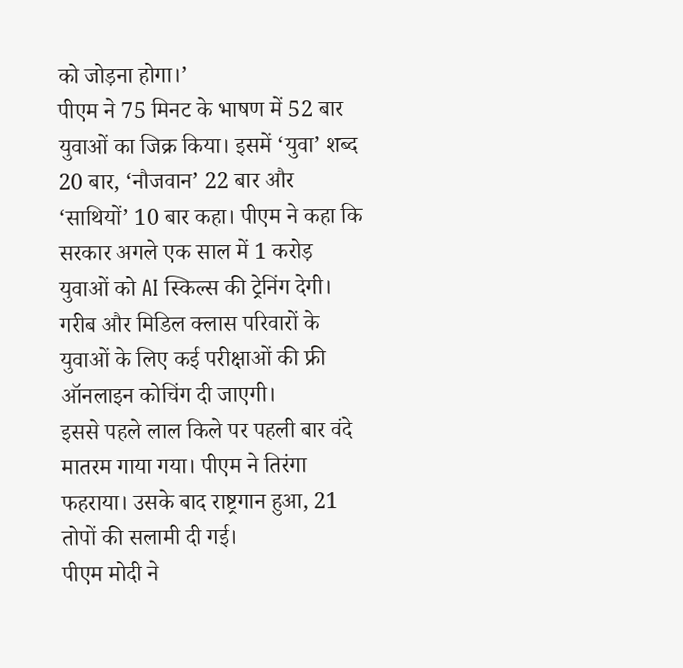को जोड़ना होगा।’
पीएम ने 75 मिनट के भाषण में 52 बार युवाओं का जिक्र किया। इसमें ‘युवा’ शब्द 20 बार, ‘नौजवान’ 22 बार और ‘साथियों’ 10 बार कहा। पीएम ने कहा कि सरकार अगले एक साल में 1 करोड़ युवाओं को AI स्किल्स की ट्रेनिंग देगी। गरीब और मिडिल क्लास परिवारों के युवाओं के लिए कई परीक्षाओं की फ्री ऑनलाइन कोचिंग दी जाएगी।
इससे पहले लाल किले पर पहली बार वंदे मातरम गाया गया। पीएम ने तिरंगा फहराया। उसके बाद राष्ट्रगान हुआ, 21 तोपों की सलामी दी गई।
पीएम मोदी ने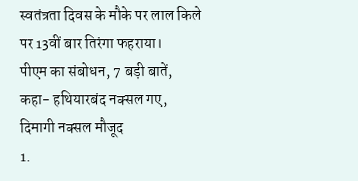स्वतंत्रता दिवस के मौके पर लाल किले पर 13वीं बार तिरंगा फहराया।
पीएम का संबोधन, 7 बड़ी बातें, कहा- हथियारबंद नक्सल गए, दिमागी नक्सल मौजूद
1.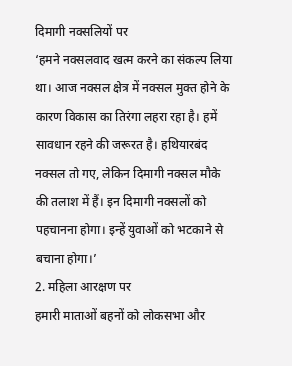दिमागी नक्सलियों पर
‘हमने नक्सलवाद खत्म करने का संकल्प लिया था। आज नक्सल क्षेत्र में नक्सल मुक्त होने के कारण विकास का तिरंगा लहरा रहा है। हमें सावधान रहने की जरूरत है। हथियारबंद नक्सल तो गए, लेकिन दिमागी नक्सल मौके की तलाश में हैं। इन दिमागी नक्सलों को पहचानना होगा। इन्हें युवाओं को भटकाने से बचाना होगा।’
2. महिला आरक्षण पर
हमारी माताओं बहनों को लोकसभा और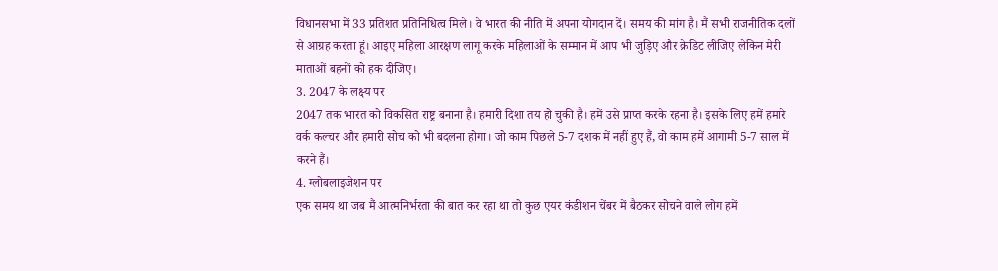विधानसभा में 33 प्रतिशत प्रतिनिधित्व मिले। वे भारत की नीति में अपना योगदान दें। समय की मांग है। मैं सभी राजनीतिक दलों से आग्रह करता हूं। आइए महिला आरक्षण लागू करके महिलाओं के सम्मान में आप भी जुड़िए और क्रेडिट लीजिए लेकिन मेरी माताओं बहनों को हक दीजिए।
3. 2047 के लक्ष्य पर
2047 तक भारत को विकसित राष्ट्र बनाना है। हमारी दिशा तय हो चुकी है। हमें उसे प्राप्त करके रहना है। इसके लिए हमें हमारे वर्क कल्चर और हमारी सोच को भी बदलना होगा। जो काम पिछले 5-7 दशक में नहीं हुए हैं, वो काम हमें आगामी 5-7 साल में करने हैं।
4. ग्लोबलाइजेशन पर
एक समय था जब मैं आत्मनिर्भरता की बात कर रहा था तो कुछ एयर कंडीशन चेंबर में बैठकर सोचने वाले लोग हमें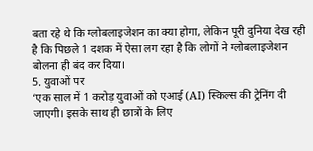बता रहे थे कि ग्लोबलाइजेशन का क्या होगा, लेकिन पूरी दुनिया देख रही है कि पिछले 1 दशक में ऐसा लग रहा है कि लोगों ने ग्लोबलाइजेशन बोलना ही बंद कर दिया।
5. युवाओं पर
‘एक साल में 1 करोड़ युवाओं को एआई (AI) स्किल्स की ट्रेनिंग दी जाएगी। इसके साथ ही छात्रों के लिए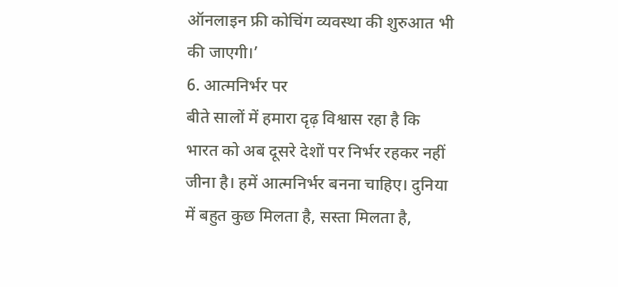ऑनलाइन फ्री कोचिंग व्यवस्था की शुरुआत भी की जाएगी।’
6. आत्मनिर्भर पर
बीते सालों में हमारा दृढ़ विश्वास रहा है कि भारत को अब दूसरे देशों पर निर्भर रहकर नहीं जीना है। हमें आत्मनिर्भर बनना चाहिए। दुनिया में बहुत कुछ मिलता है, सस्ता मिलता है,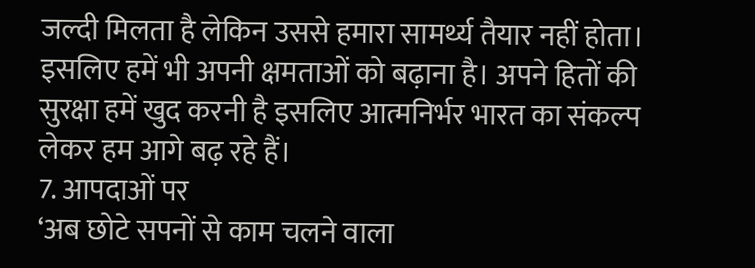जल्दी मिलता है लेकिन उससे हमारा सामर्थ्य तैयार नहीं होता। इसलिए हमें भी अपनी क्षमताओं को बढ़ाना है। अपने हितों की सुरक्षा हमें खुद करनी है इसलिए आत्मनिर्भर भारत का संकल्प लेकर हम आगे बढ़ रहे हैं।
7. आपदाओं पर
‘अब छोटे सपनों से काम चलने वाला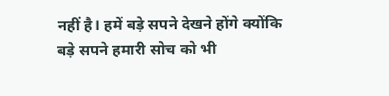नहीं है। हमें बड़े सपने देखने होंगे क्योंकि बड़े सपने हमारी सोच को भी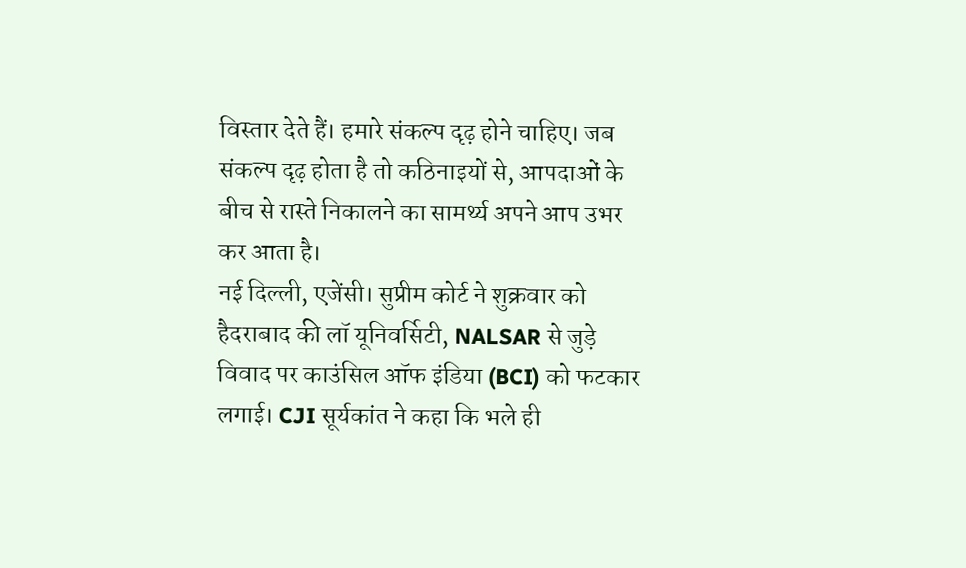विस्तार देते हैं। हमारे संकल्प दृढ़ होने चाहिए। जब संकल्प दृढ़ होता है तो कठिनाइयों से, आपदाओं के बीच से रास्ते निकालने का सामर्थ्य अपने आप उभर कर आता है।
नई दिल्ली, एजेंसी। सुप्रीम कोर्ट ने शुक्रवार को हैदराबाद की लॉ यूनिवर्सिटी, NALSAR से जुड़े विवाद पर काउंसिल ऑफ इंडिया (BCI) को फटकार लगाई। CJI सूर्यकांत ने कहा कि भले ही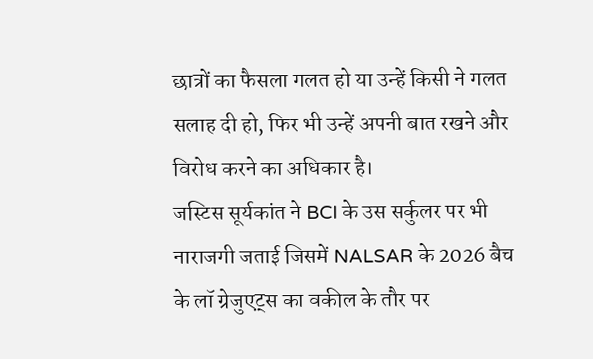छात्रों का फैसला गलत हो या उन्हें किसी ने गलत सलाह दी हो, फिर भी उन्हें अपनी बात रखने और विरोध करने का अधिकार है।
जस्टिस सूर्यकांत ने BCI के उस सर्कुलर पर भी नाराजगी जताई जिसमें NALSAR के 2026 बैच के लॉ ग्रेजुएट्स का वकील के तौर पर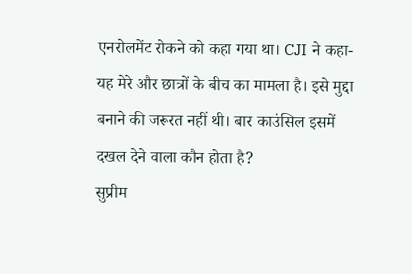एनरोलमेंट रोकने को कहा गया था। CJI ने कहा- यह मेरे और छात्रों के बीच का मामला है। इसे मुद्दा बनाने की जरूरत नहीं थी। बार काउंसिल इसमें दखल देने वाला कौन होता है?
सुप्रीम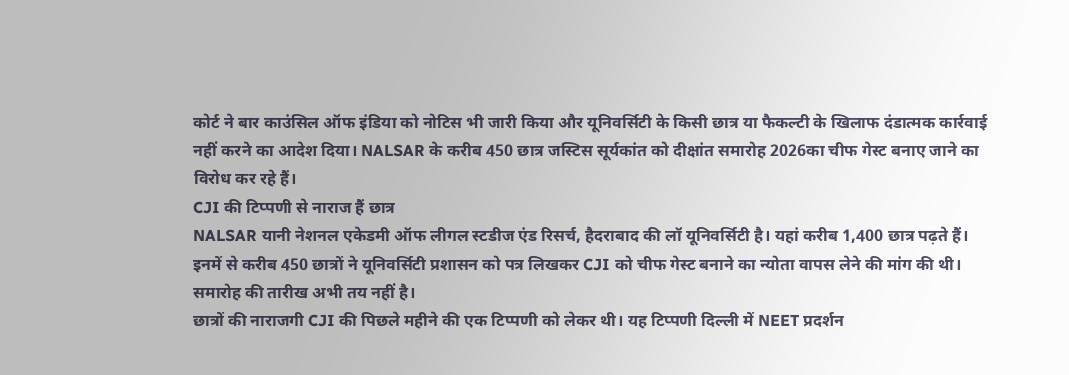कोर्ट ने बार काउंसिल ऑफ इंडिया को नोटिस भी जारी किया और यूनिवर्सिटी के किसी छात्र या फैकल्टी के खिलाफ दंडात्मक कार्रवाई नहीं करने का आदेश दिया। NALSAR के करीब 450 छात्र जस्टिस सूर्यकांत को दीक्षांत समारोह 2026का चीफ गेस्ट बनाए जाने का विरोध कर रहे हैं।
CJI की टिप्पणी से नाराज हैं छात्र
NALSAR यानी नेशनल एकेडमी ऑफ लीगल स्टडीज एंड रिसर्च, हैदराबाद की लॉ यूनिवर्सिटी है। यहां करीब 1,400 छात्र पढ़ते हैं। इनमें से करीब 450 छात्रों ने यूनिवर्सिटी प्रशासन को पत्र लिखकर CJI को चीफ गेस्ट बनाने का न्योता वापस लेने की मांग की थी। समारोह की तारीख अभी तय नहीं है।
छात्रों की नाराजगी CJI की पिछले महीने की एक टिप्पणी को लेकर थी। यह टिप्पणी दिल्ली में NEET प्रदर्शन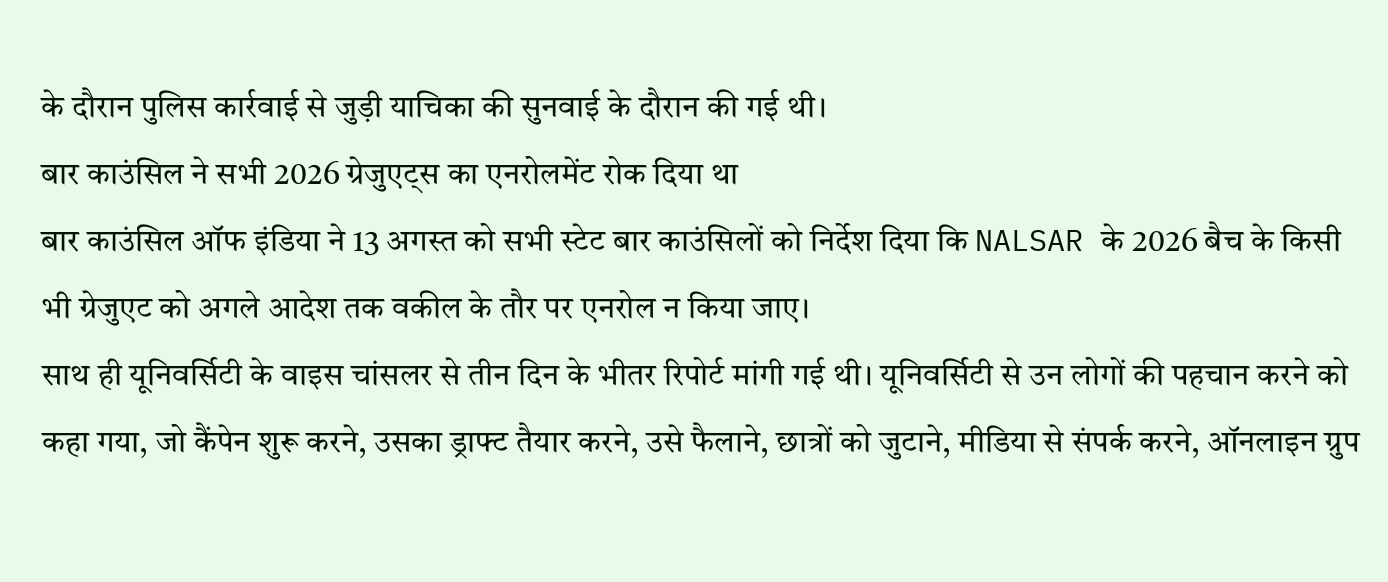के दौरान पुलिस कार्रवाई से जुड़ी याचिका की सुनवाई के दौरान की गई थी।
बार काउंसिल ने सभी 2026 ग्रेजुएट्स का एनरोलमेंट रोक दिया था
बार काउंसिल ऑफ इंडिया ने 13 अगस्त को सभी स्टेट बार काउंसिलों को निर्देश दिया कि NALSAR के 2026 बैच के किसी भी ग्रेजुएट को अगले आदेश तक वकील के तौर पर एनरोल न किया जाए।
साथ ही यूनिवर्सिटी के वाइस चांसलर से तीन दिन के भीतर रिपोर्ट मांगी गई थी। यूनिवर्सिटी से उन लोगों की पहचान करने को कहा गया, जो कैंपेन शुरू करने, उसका ड्राफ्ट तैयार करने, उसे फैलाने, छात्रों को जुटाने, मीडिया से संपर्क करने, ऑनलाइन ग्रुप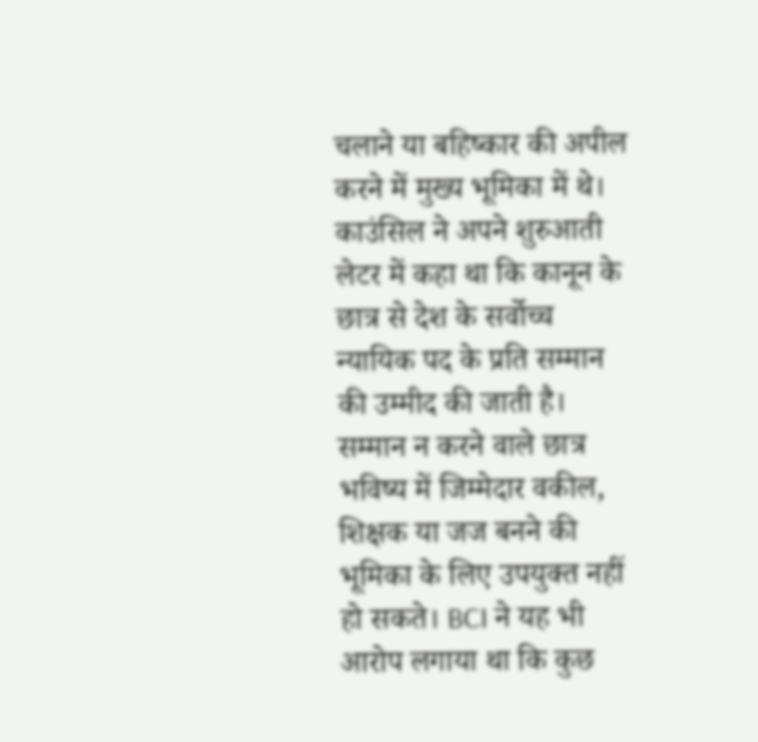चलाने या बहिष्कार की अपील करने में मुख्य भूमिका में थे।
काउंसिल ने अपने शुरुआती लेटर में कहा था कि कानून के छात्र से देश के सर्वोच्च न्यायिक पद के प्रति सम्मान की उम्मीद की जाती है। सम्मान न करने वाले छात्र भविष्य में जिम्मेदार वकील, शिक्षक या जज बनने की भूमिका के लिए उपयुक्त नहीं हो सकते। BCI ने यह भी आरोप लगाया था कि कुछ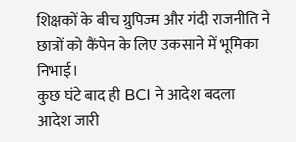शिक्षकों के बीच ग्रुपिज्म और गंदी राजनीति ने छात्रों को कैंपेन के लिए उकसाने में भूमिका निभाई।
कुछ घंटे बाद ही BCI ने आदेश बदला
आदेश जारी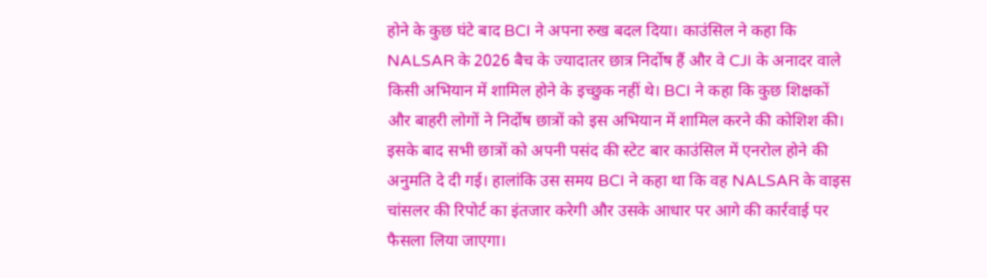होने के कुछ घंटे बाद BCI ने अपना रुख बदल दिया। काउंसिल ने कहा कि NALSAR के 2026 बैच के ज्यादातर छात्र निर्दोष हैं और वे CJI के अनादर वाले किसी अभियान में शामिल होने के इच्छुक नहीं थे। BCI ने कहा कि कुछ शिक्षकों और बाहरी लोगों ने निर्दोष छात्रों को इस अभियान में शामिल करने की कोशिश की।
इसके बाद सभी छात्रों को अपनी पसंद की स्टेट बार काउंसिल में एनरोल होने की अनुमति दे दी गई। हालांकि उस समय BCI ने कहा था कि वह NALSAR के वाइस चांसलर की रिपोर्ट का इंतजार करेगी और उसके आधार पर आगे की कार्रवाई पर फैसला लिया जाएगा।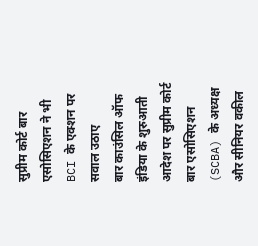सुप्रीम कोर्ट बार एसोसिएशन ने भी BCI के एक्शन पर सवाल उठाए
बार काउंसिल ऑफ इंडिया के शुरुआती आदेश पर सुप्रीम कोर्ट बार एसोसिएशन (SCBA) के अध्यक्ष और सीनियर वकील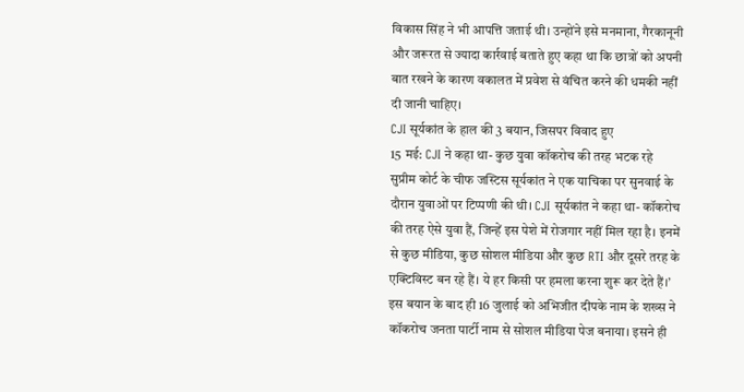विकास सिंह ने भी आपत्ति जताई थी। उन्होंने इसे मनमाना, गैरकानूनी और जरूरत से ज्यादा कार्रवाई बताते हुए कहा था कि छात्रों को अपनी बात रखने के कारण वकालत में प्रवेश से वंचित करने की धमकी नहीं दी जानी चाहिए।
CJI सूर्यकांत के हाल की 3 बयान, जिसपर विवाद हुए
15 मई: CJI ने कहा था- कुछ युवा कॉकरोच की तरह भटक रहे
सुप्रीम कोर्ट के चीफ जस्टिस सूर्यकांत ने एक याचिका पर सुनवाई के दौरान युवाओं पर टिप्पणी की थी। CJI सूर्यकांत ने कहा था- कॉकरोच की तरह ऐसे युवा हैं, जिन्हें इस पेशे में रोजगार नहीं मिल रहा है। इनमें से कुछ मीडिया, कुछ सोशल मीडिया और कुछ RTI और दूसरे तरह के एक्टिविस्ट बन रहे हैं। ये हर किसी पर हमला करना शुरू कर देते हैं।’
इस बयान के बाद ही 16 जुलाई को अभिजीत दीपके नाम के शख्स ने कॉकरोच जनता पार्टी नाम से सोशल मीडिया पेज बनाया। इसने ही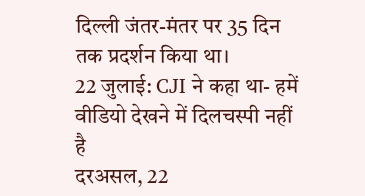दिल्ली जंतर-मंतर पर 35 दिन तक प्रदर्शन किया था।
22 जुलाई: CJI ने कहा था- हमें वीडियो देखने में दिलचस्पी नहीं है
दरअसल, 22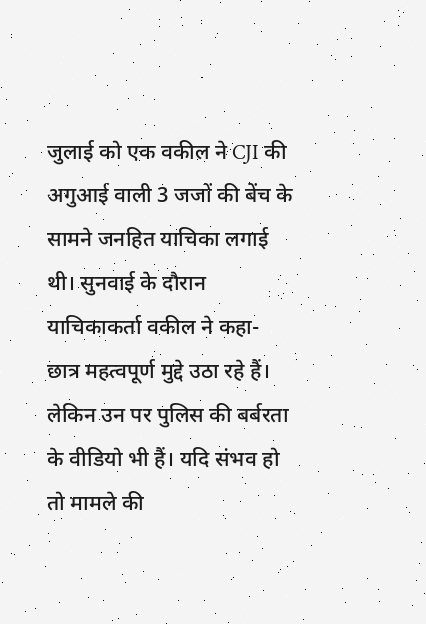जुलाई को एक वकील ने CJI की अगुआई वाली 3 जजों की बेंच के सामने जनहित याचिका लगाई थी। सुनवाई के दौरान याचिकाकर्ता वकील ने कहा- छात्र महत्वपूर्ण मुद्दे उठा रहे हैं। लेकिन उन पर पुलिस की बर्बरता के वीडियो भी हैं। यदि संभव हो तो मामले की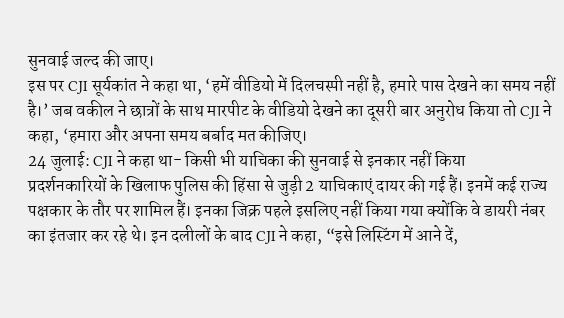सुनवाई जल्द की जाए।
इस पर CJI सूर्यकांत ने कहा था, ‘हमें वीडियो में दिलचस्पी नहीं है, हमारे पास देखने का समय नहीं है।’ जब वकील ने छात्रों के साथ मारपीट के वीडियो देखने का दूसरी बार अनुरोध किया तो CJI ने कहा, ‘हमारा और अपना समय बर्बाद मत कीजिए।
24 जुलाई: CJI ने कहा था- किसी भी याचिका की सुनवाई से इनकार नहीं किया
प्रदर्शनकारियों के खिलाफ पुलिस की हिंसा से जुड़ी 2 याचिकाएं दायर की गई हैं। इनमें कई राज्य पक्षकार के तौर पर शामिल हैं। इनका जिक्र पहले इसलिए नहीं किया गया क्योंकि वे डायरी नंबर का इंतजार कर रहे थे। इन दलीलों के बाद CJI ने कहा, “इसे लिस्टिंग में आने दें,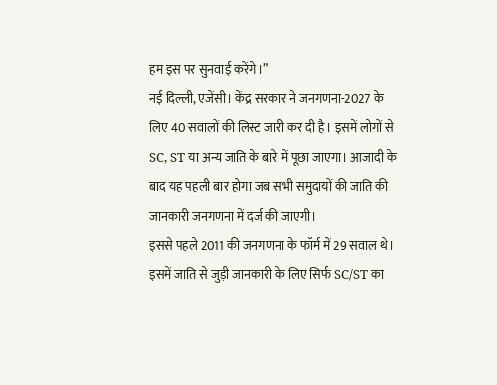हम इस पर सुनवाई करेंगे।”
नई दिल्ली, एजेंसी। केंद्र सरकार ने जनगणना-2027 के लिए 40 सवालों की लिस्ट जारी कर दी है। इसमें लोगों से SC, ST या अन्य जाति के बारे में पूछा जाएगा। आजादी के बाद यह पहली बार होगा जब सभी समुदायों की जाति की जानकारी जनगणना में दर्ज की जाएगी।
इससे पहले 2011 की जनगणना के फॉर्म में 29 सवाल थे। इसमें जाति से जुड़ी जानकारी के लिए सिर्फ SC/ST का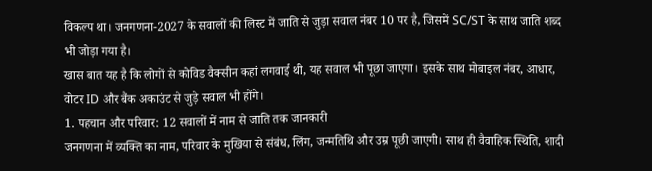विकल्प था। जनगणना-2027 के सवालों की लिस्ट में जाति से जुड़ा सवाल नंबर 10 पर है, जिसमें SC/ST के साथ जाति शब्द भी जोड़ा गया है।
खास बात यह है कि लोगों से कोविड वैक्सीन कहां लगवाई थी, यह सवाल भी पूछा जाएगा। इसके साथ मोबाइल नंबर, आधार, वोटर ID और बैंक अकाउंट से जुड़े सवाल भी होंगे।
1. पहचान और परिवार: 12 सवालों में नाम से जाति तक जानकारी
जनगणना में व्यक्ति का नाम, परिवार के मुखिया से संबंध, लिंग, जन्मतिथि और उम्र पूछी जाएगी। साथ ही वैवाहिक स्थिति, शादी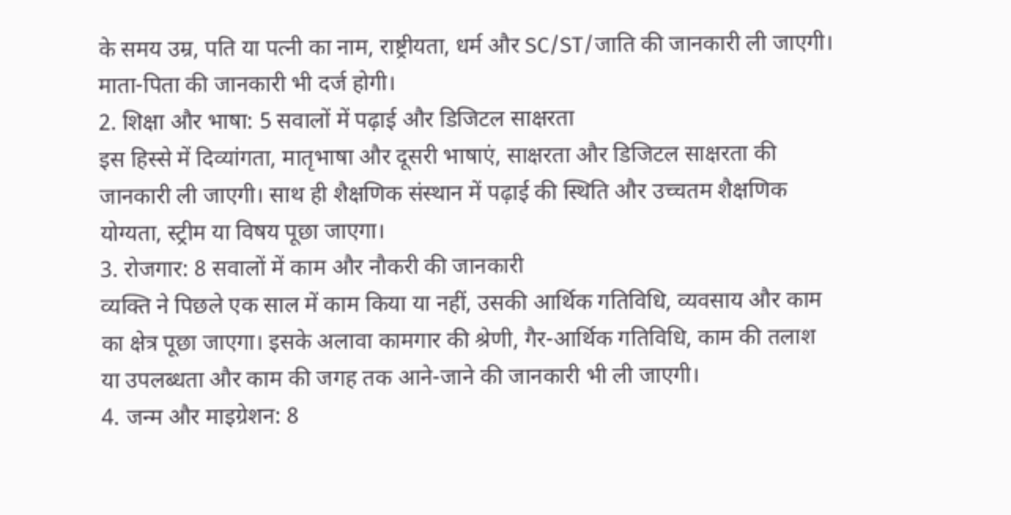के समय उम्र, पति या पत्नी का नाम, राष्ट्रीयता, धर्म और SC/ST/जाति की जानकारी ली जाएगी। माता-पिता की जानकारी भी दर्ज होगी।
2. शिक्षा और भाषा: 5 सवालों में पढ़ाई और डिजिटल साक्षरता
इस हिस्से में दिव्यांगता, मातृभाषा और दूसरी भाषाएं, साक्षरता और डिजिटल साक्षरता की जानकारी ली जाएगी। साथ ही शैक्षणिक संस्थान में पढ़ाई की स्थिति और उच्चतम शैक्षणिक योग्यता, स्ट्रीम या विषय पूछा जाएगा।
3. रोजगार: 8 सवालों में काम और नौकरी की जानकारी
व्यक्ति ने पिछले एक साल में काम किया या नहीं, उसकी आर्थिक गतिविधि, व्यवसाय और काम का क्षेत्र पूछा जाएगा। इसके अलावा कामगार की श्रेणी, गैर-आर्थिक गतिविधि, काम की तलाश या उपलब्धता और काम की जगह तक आने-जाने की जानकारी भी ली जाएगी।
4. जन्म और माइग्रेशन: 8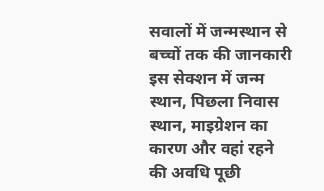सवालों में जन्मस्थान से बच्चों तक की जानकारी
इस सेक्शन में जन्म स्थान, पिछला निवास स्थान, माइग्रेशन का कारण और वहां रहने की अवधि पूछी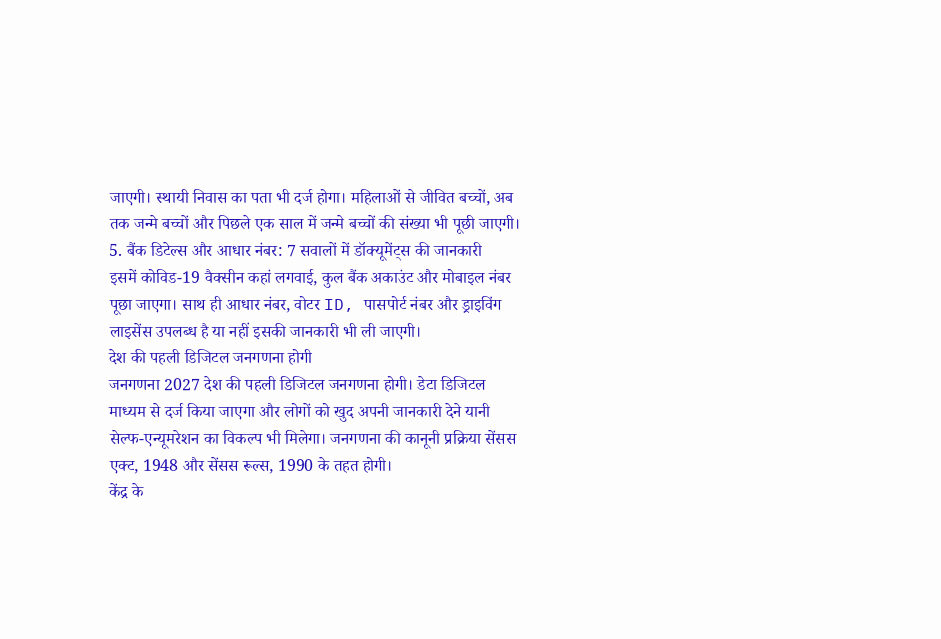जाएगी। स्थायी निवास का पता भी दर्ज होगा। महिलाओं से जीवित बच्चों, अब तक जन्मे बच्चों और पिछले एक साल में जन्मे बच्चों की संख्या भी पूछी जाएगी।
5. बैंक डिटेल्स और आधार नंबर: 7 सवालों में डॉक्यूमेंट्स की जानकारी
इसमें कोविड-19 वैक्सीन कहां लगवाई, कुल बैंक अकाउंट और मोबाइल नंबर पूछा जाएगा। साथ ही आधार नंबर, वोटर ID, पासपोर्ट नंबर और ड्राइविंग लाइसेंस उपलब्ध है या नहीं इसकी जानकारी भी ली जाएगी।
देश की पहली डिजिटल जनगणना होगी
जनगणना 2027 देश की पहली डिजिटल जनगणना होगी। डेटा डिजिटल माध्यम से दर्ज किया जाएगा और लोगों को खुद अपनी जानकारी देने यानी सेल्फ-एन्यूमरेशन का विकल्प भी मिलेगा। जनगणना की कानूनी प्रक्रिया सेंसस एक्ट, 1948 और सेंसस रूल्स, 1990 के तहत होगी।
केंद्र के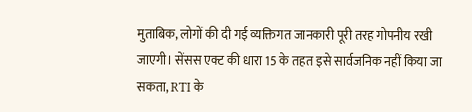मुताबिक, लोगों की दी गई व्यक्तिगत जानकारी पूरी तरह गोपनीय रखी जाएगी। सेंसस एक्ट की धारा 15 के तहत इसे सार्वजनिक नहीं किया जा सकता, RTI के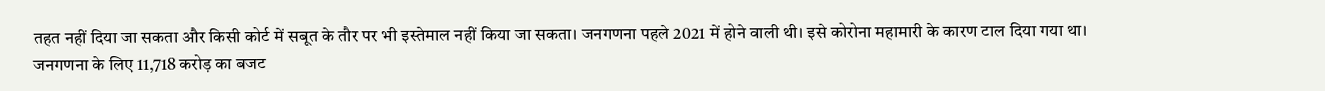तहत नहीं दिया जा सकता और किसी कोर्ट में सबूत के तौर पर भी इस्तेमाल नहीं किया जा सकता। जनगणना पहले 2021 में होने वाली थी। इसे कोरोना महामारी के कारण टाल दिया गया था।
जनगणना के लिए 11,718 करोड़ का बजट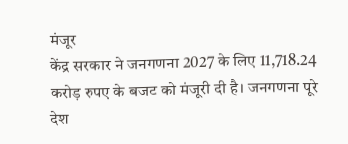मंजूर
केंद्र सरकार ने जनगणना 2027 के लिए 11,718.24 करोड़ रुपए के बजट को मंजूरी दी है। जनगणना पूरे देश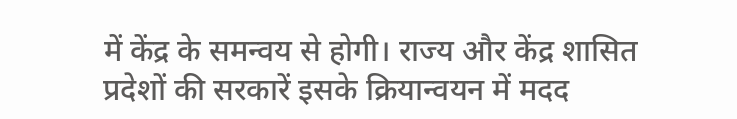में केंद्र के समन्वय से होगी। राज्य और केंद्र शासित प्रदेशों की सरकारें इसके क्रियान्वयन में मदद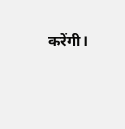करेंगी।